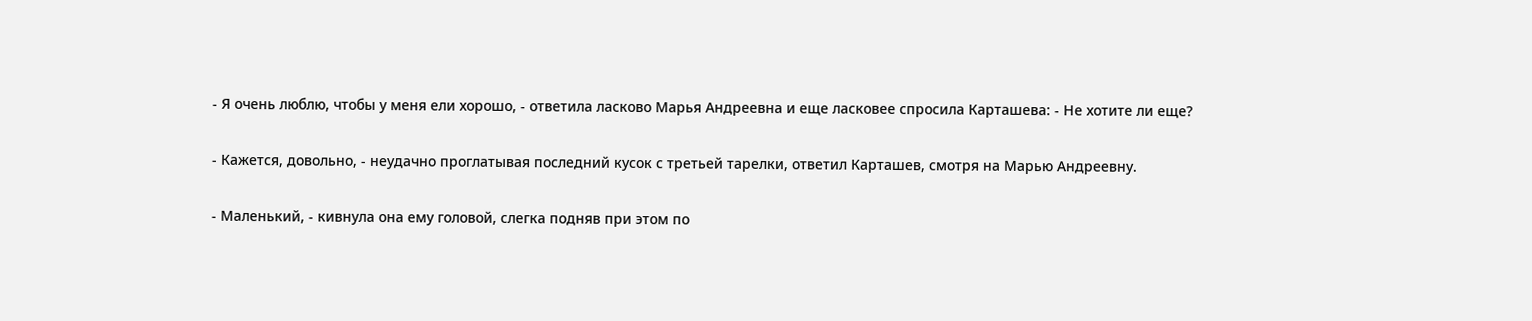- Я очень люблю, чтобы у меня ели хорошо, - ответила ласково Марья Андреевна и еще ласковее спросила Карташева: - Не хотите ли еще?

- Кажется, довольно, - неудачно проглатывая последний кусок с третьей тарелки, ответил Карташев, смотря на Марью Андреевну.

- Маленький, - кивнула она ему головой, слегка подняв при этом по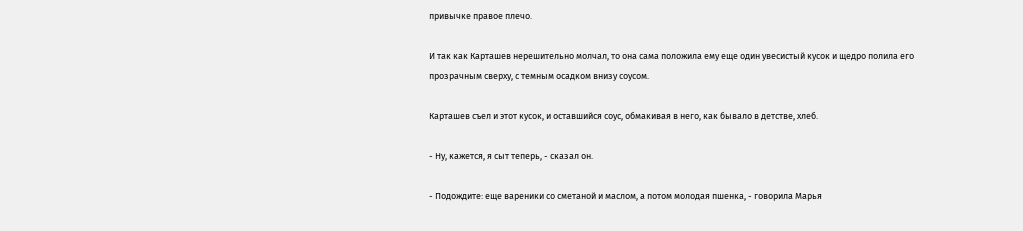привычке правое плечо.

И так как Карташев нерешительно молчал, то она сама положила ему еще один увесистый кусок и щедро полила его прозрачным сверху, с темным осадком внизу соусом.

Карташев съел и этот кусок, и оставшийся соус, обмакивая в него, как бывало в детстве, хлеб.

- Ну, кажется, я сыт теперь, - сказал он.

- Подождите: еще вареники со сметаной и маслом, а потом молодая пшенка, - говорила Марья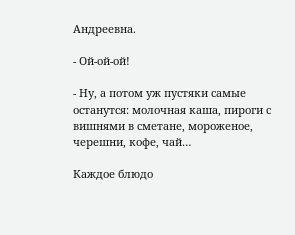Андреевна.

- Ой-ой-ой!

- Ну, а потом уж пустяки самые останутся: молочная каша, пироги с вишнями в сметане, мороженое, черешни, кофе, чай…

Каждое блюдо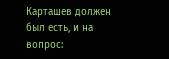Карташев должен был есть, и на вопрос: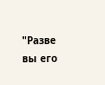"Разве вы его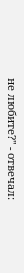не любите?" - отвечал: